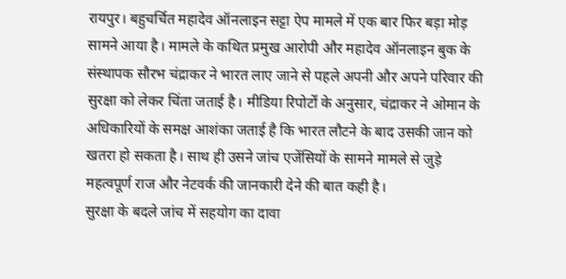रायपुर। बहुचर्चित महादेव ऑनलाइन सट्टा ऐप मामले में एक बार फिर बड़ा मोड़ सामने आया है। मामले के कथित प्रमुख आरोपी और महादेव ऑनलाइन बुक के संस्थापक सौरभ चंद्राकर ने भारत लाए जाने से पहले अपनी और अपने परिवार की सुरक्षा को लेकर चिंता जताई है। मीडिया रिपोर्टों के अनुसार, चंद्राकर ने ओमान के अधिकारियों के समक्ष आशंका जताई है कि भारत लौटने के बाद उसकी जान को खतरा हो सकता है। साथ ही उसने जांच एजेंसियों के सामने मामले से जुड़े महत्वपूर्ण राज और नेटवर्क की जानकारी देने की बात कही है।
सुरक्षा के बदले जांच में सहयोग का दावा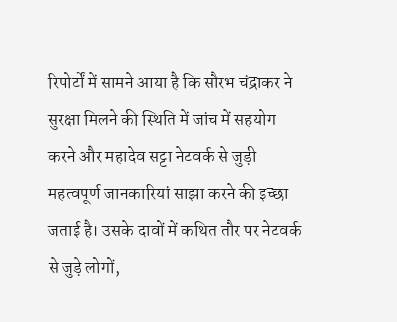रिपोर्टों में सामने आया है कि सौरभ चंद्राकर ने सुरक्षा मिलने की स्थिति में जांच में सहयोग करने और महादेव सट्टा नेटवर्क से जुड़ी महत्वपूर्ण जानकारियां साझा करने की इच्छा जताई है। उसके दावों में कथित तौर पर नेटवर्क से जुड़े लोगों,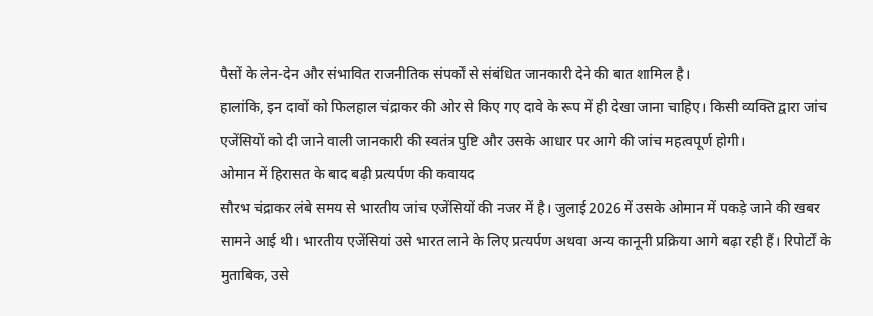पैसों के लेन-देन और संभावित राजनीतिक संपर्कों से संबंधित जानकारी देने की बात शामिल है।
हालांकि, इन दावों को फिलहाल चंद्राकर की ओर से किए गए दावे के रूप में ही देखा जाना चाहिए। किसी व्यक्ति द्वारा जांच एजेंसियों को दी जाने वाली जानकारी की स्वतंत्र पुष्टि और उसके आधार पर आगे की जांच महत्वपूर्ण होगी।
ओमान में हिरासत के बाद बढ़ी प्रत्यर्पण की कवायद
सौरभ चंद्राकर लंबे समय से भारतीय जांच एजेंसियों की नजर में है। जुलाई 2026 में उसके ओमान में पकड़े जाने की खबर सामने आई थी। भारतीय एजेंसियां उसे भारत लाने के लिए प्रत्यर्पण अथवा अन्य कानूनी प्रक्रिया आगे बढ़ा रही हैं। रिपोर्टों के मुताबिक, उसे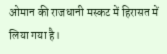ओमान की राजधानी मस्कट में हिरासत में लिया गया है।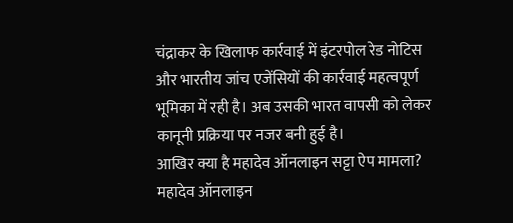चंद्राकर के खिलाफ कार्रवाई में इंटरपोल रेड नोटिस और भारतीय जांच एजेंसियों की कार्रवाई महत्वपूर्ण भूमिका में रही है। अब उसकी भारत वापसी को लेकर कानूनी प्रक्रिया पर नजर बनी हुई है।
आखिर क्या है महादेव ऑनलाइन सट्टा ऐप मामला?
महादेव ऑनलाइन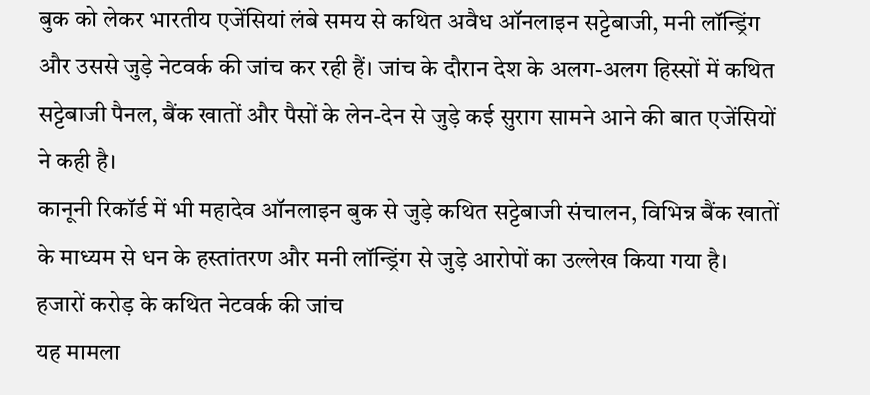बुक को लेकर भारतीय एजेंसियां लंबे समय से कथित अवैध ऑनलाइन सट्टेबाजी, मनी लॉन्ड्रिंग और उससे जुड़े नेटवर्क की जांच कर रही हैं। जांच के दौरान देश के अलग-अलग हिस्सों में कथित सट्टेबाजी पैनल, बैंक खातों और पैसों के लेन-देन से जुड़े कई सुराग सामने आने की बात एजेंसियों ने कही है।
कानूनी रिकॉर्ड में भी महादेव ऑनलाइन बुक से जुड़े कथित सट्टेबाजी संचालन, विभिन्न बैंक खातों के माध्यम से धन के हस्तांतरण और मनी लॉन्ड्रिंग से जुड़े आरोपों का उल्लेख किया गया है।
हजारों करोड़ के कथित नेटवर्क की जांच
यह मामला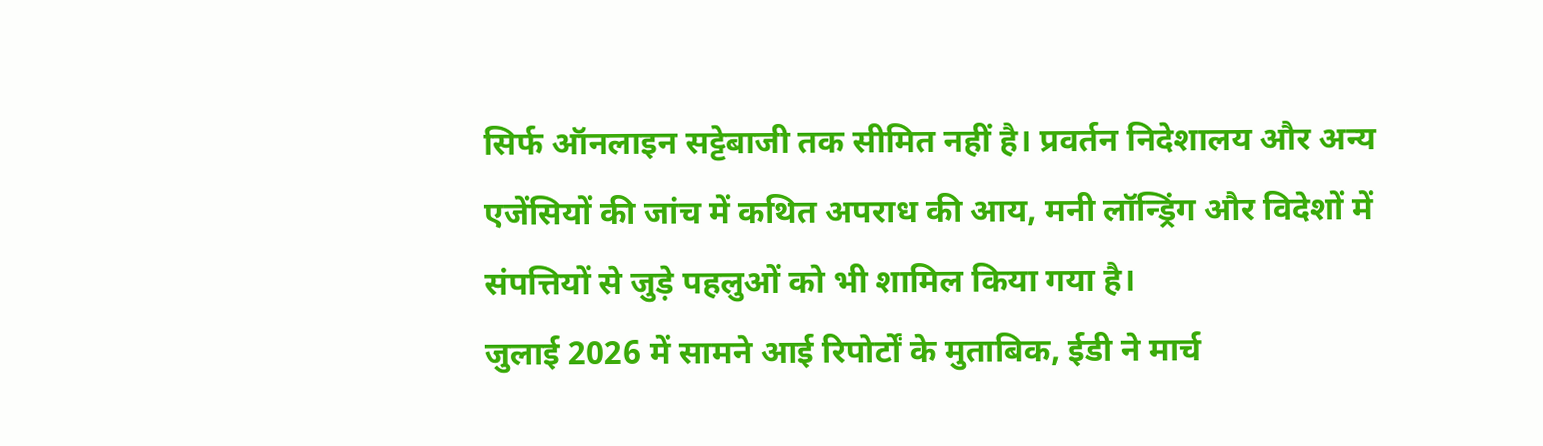सिर्फ ऑनलाइन सट्टेबाजी तक सीमित नहीं है। प्रवर्तन निदेशालय और अन्य एजेंसियों की जांच में कथित अपराध की आय, मनी लॉन्ड्रिंग और विदेशों में संपत्तियों से जुड़े पहलुओं को भी शामिल किया गया है।
जुलाई 2026 में सामने आई रिपोर्टों के मुताबिक, ईडी ने मार्च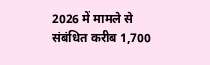2026 में मामले से संबंधित करीब 1,700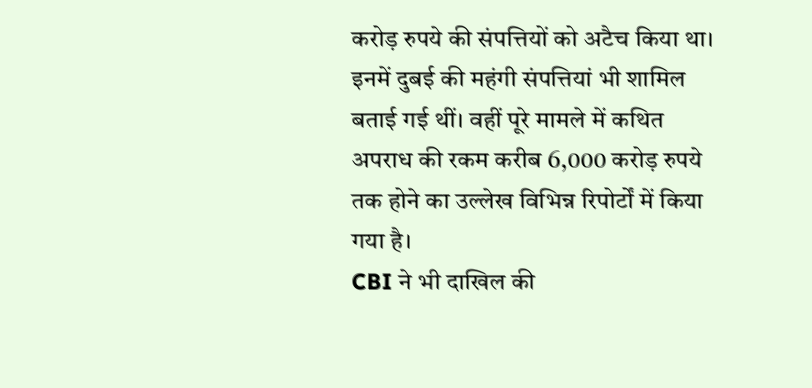करोड़ रुपये की संपत्तियों को अटैच किया था। इनमें दुबई की महंगी संपत्तियां भी शामिल बताई गई थीं। वहीं पूरे मामले में कथित अपराध की रकम करीब 6,000 करोड़ रुपये तक होने का उल्लेख विभिन्न रिपोर्टों में किया गया है।
CBI ने भी दाखिल की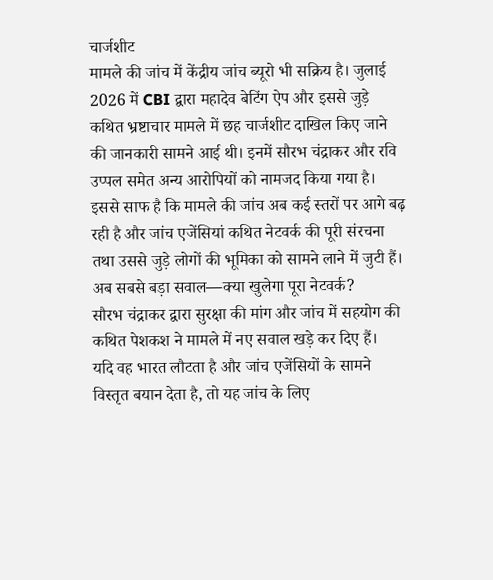चार्जशीट
मामले की जांच में केंद्रीय जांच ब्यूरो भी सक्रिय है। जुलाई 2026 में CBI द्वारा महादेव बेटिंग ऐप और इससे जुड़े कथित भ्रष्टाचार मामले में छह चार्जशीट दाखिल किए जाने की जानकारी सामने आई थी। इनमें सौरभ चंद्राकर और रवि उप्पल समेत अन्य आरोपियों को नामजद किया गया है।
इससे साफ है कि मामले की जांच अब कई स्तरों पर आगे बढ़ रही है और जांच एजेंसियां कथित नेटवर्क की पूरी संरचना तथा उससे जुड़े लोगों की भूमिका को सामने लाने में जुटी हैं।
अब सबसे बड़ा सवाल—क्या खुलेगा पूरा नेटवर्क?
सौरभ चंद्राकर द्वारा सुरक्षा की मांग और जांच में सहयोग की कथित पेशकश ने मामले में नए सवाल खड़े कर दिए हैं।
यदि वह भारत लौटता है और जांच एजेंसियों के सामने विस्तृत बयान देता है, तो यह जांच के लिए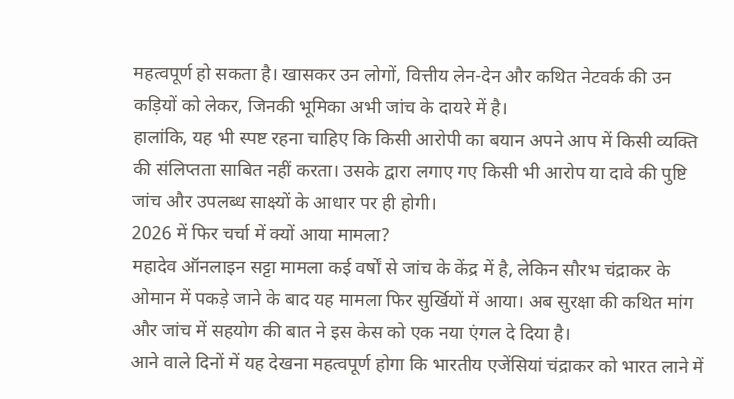महत्वपूर्ण हो सकता है। खासकर उन लोगों, वित्तीय लेन-देन और कथित नेटवर्क की उन कड़ियों को लेकर, जिनकी भूमिका अभी जांच के दायरे में है।
हालांकि, यह भी स्पष्ट रहना चाहिए कि किसी आरोपी का बयान अपने आप में किसी व्यक्ति की संलिप्तता साबित नहीं करता। उसके द्वारा लगाए गए किसी भी आरोप या दावे की पुष्टि जांच और उपलब्ध साक्ष्यों के आधार पर ही होगी।
2026 में फिर चर्चा में क्यों आया मामला?
महादेव ऑनलाइन सट्टा मामला कई वर्षों से जांच के केंद्र में है, लेकिन सौरभ चंद्राकर के ओमान में पकड़े जाने के बाद यह मामला फिर सुर्खियों में आया। अब सुरक्षा की कथित मांग और जांच में सहयोग की बात ने इस केस को एक नया एंगल दे दिया है।
आने वाले दिनों में यह देखना महत्वपूर्ण होगा कि भारतीय एजेंसियां चंद्राकर को भारत लाने में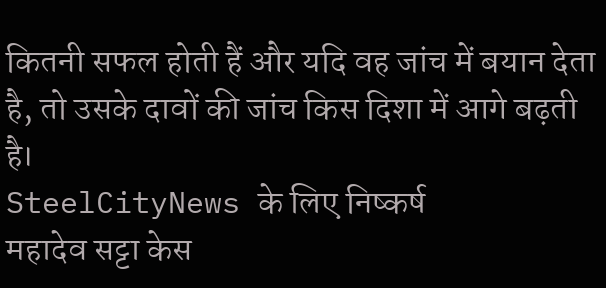कितनी सफल होती हैं और यदि वह जांच में बयान देता है, तो उसके दावों की जांच किस दिशा में आगे बढ़ती है।
SteelCityNews के लिए निष्कर्ष
महादेव सट्टा केस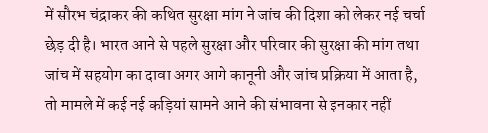में सौरभ चंद्राकर की कथित सुरक्षा मांग ने जांच की दिशा को लेकर नई चर्चा छेड़ दी है। भारत आने से पहले सुरक्षा और परिवार की सुरक्षा की मांग तथा जांच में सहयोग का दावा अगर आगे कानूनी और जांच प्रक्रिया में आता है, तो मामले में कई नई कड़ियां सामने आने की संभावना से इनकार नहीं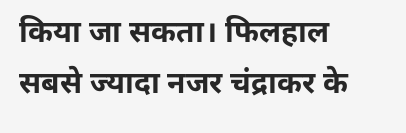किया जा सकता। फिलहाल सबसे ज्यादा नजर चंद्राकर के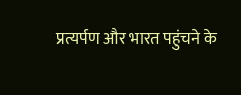प्रत्यर्पण और भारत पहुंचने के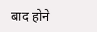बाद होने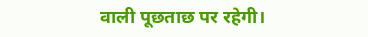वाली पूछताछ पर रहेगी।